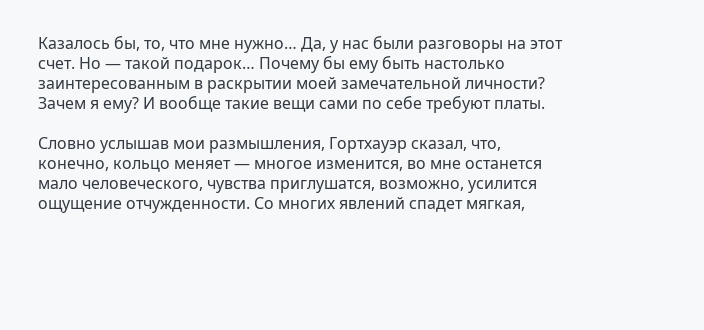Казалось бы, то, что мне нужно… Да, у нас были разговоры на этот счет. Но — такой подарок… Почему бы ему быть настолько заинтересованным в раскрытии моей замечательной личности? Зачем я ему? И вообще такие вещи сами по себе требуют платы.

Словно услышав мои размышления, Гортхауэр сказал, что, конечно, кольцо меняет — многое изменится, во мне останется мало человеческого, чувства приглушатся, возможно, усилится ощущение отчужденности. Со многих явлений спадет мягкая,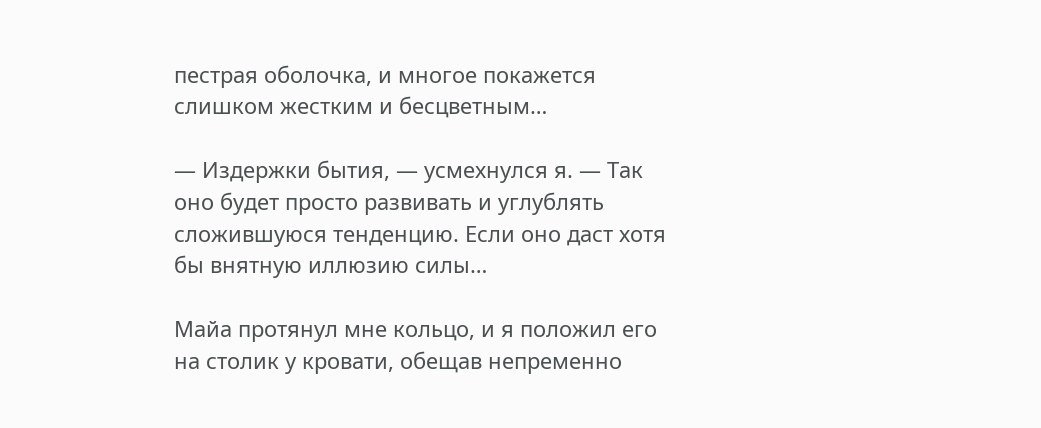пестрая оболочка, и многое покажется слишком жестким и бесцветным…

— Издержки бытия, — усмехнулся я. — Так оно будет просто развивать и углублять сложившуюся тенденцию. Если оно даст хотя бы внятную иллюзию силы…

Майа протянул мне кольцо, и я положил его на столик у кровати, обещав непременно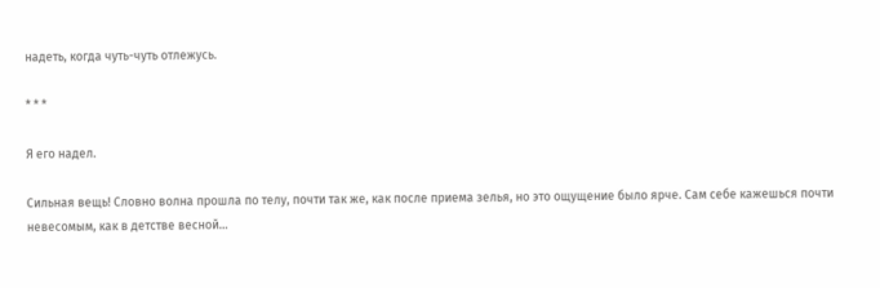надеть, когда чуть-чуть отлежусь.

* * *

Я его надел.

Сильная вещь! Словно волна прошла по телу, почти так же, как после приема зелья, но это ощущение было ярче. Сам себе кажешься почти невесомым, как в детстве весной…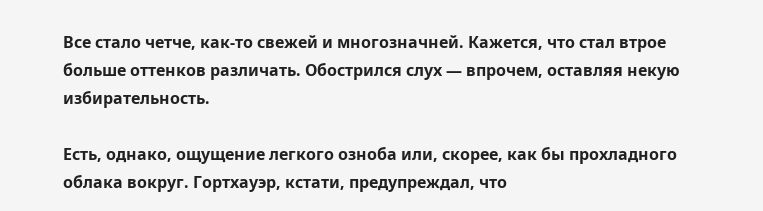Все стало четче, как-то свежей и многозначней. Кажется, что стал втрое больше оттенков различать. Обострился слух — впрочем, оставляя некую избирательность.

Есть, однако, ощущение легкого озноба или, скорее, как бы прохладного облака вокруг. Гортхауэр, кстати, предупреждал, что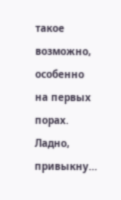такое возможно, особенно на первых порах. Ладно, привыкну…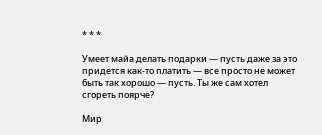* * *

Умеет майа делать подарки — пусть даже за это придется как-то платить — все просто не может быть так хорошо — пусть. Ты же сам хотел сгореть поярче?

Мир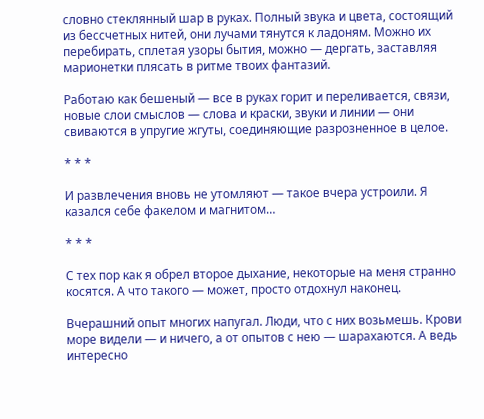словно стеклянный шар в руках. Полный звука и цвета, состоящий из бессчетных нитей, они лучами тянутся к ладоням. Можно их перебирать, сплетая узоры бытия, можно — дергать, заставляя марионетки плясать в ритме твоих фантазий.

Работаю как бешеный — все в руках горит и переливается, связи, новые слои смыслов — слова и краски, звуки и линии — они свиваются в упругие жгуты, соединяющие разрозненное в целое.

* * *

И развлечения вновь не утомляют — такое вчера устроили. Я казался себе факелом и магнитом…

* * *

С тех пор как я обрел второе дыхание, некоторые на меня странно косятся. А что такого — может, просто отдохнул наконец.

Вчерашний опыт многих напугал. Люди, что с них возьмешь. Крови море видели — и ничего, а от опытов с нею — шарахаются. А ведь интересно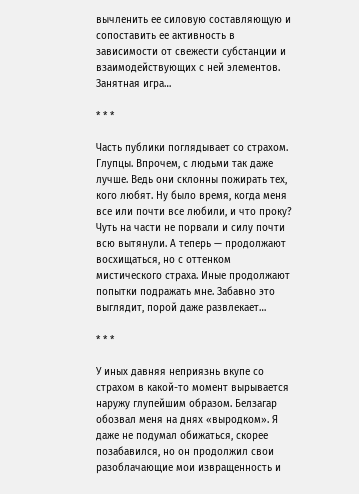вычленить ее силовую составляющую и сопоставить ее активность в зависимости от свежести субстанции и взаимодействующих с ней элементов. Занятная игра…

* * *

Часть публики поглядывает со страхом. Глупцы. Впрочем, с людьми так даже лучше. Ведь они склонны пожирать тех, кого любят. Ну было время, когда меня все или почти все любили, и что проку? Чуть на части не порвали и силу почти всю вытянули. А теперь — продолжают восхищаться, но с оттенком мистического страха. Иные продолжают попытки подражать мне. Забавно это выглядит, порой даже развлекает…

* * *

У иных давняя неприязнь вкупе со страхом в какой-то момент вырывается наружу глупейшим образом. Белзагар обозвал меня на днях «выродком». Я даже не подумал обижаться, скорее позабавился, но он продолжил свои разоблачающие мои извращенность и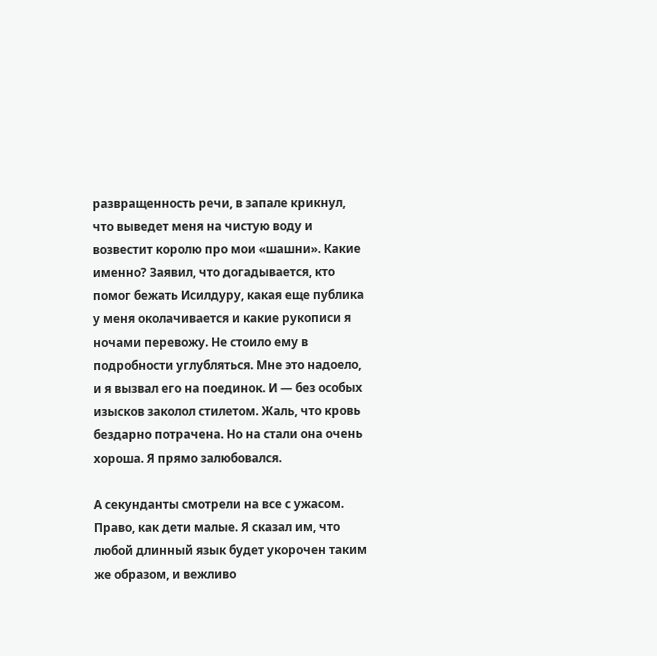развращенность речи, в запале крикнул, что выведет меня на чистую воду и возвестит королю про мои «шашни». Какие именно? Заявил, что догадывается, кто помог бежать Исилдуру, какая еще публика у меня околачивается и какие рукописи я ночами перевожу. Не стоило ему в подробности углубляться. Мне это надоело, и я вызвал его на поединок. И — без особых изысков заколол стилетом. Жаль, что кровь бездарно потрачена. Но на стали она очень хороша. Я прямо залюбовался.

А секунданты смотрели на все с ужасом. Право, как дети малые. Я сказал им, что любой длинный язык будет укорочен таким же образом, и вежливо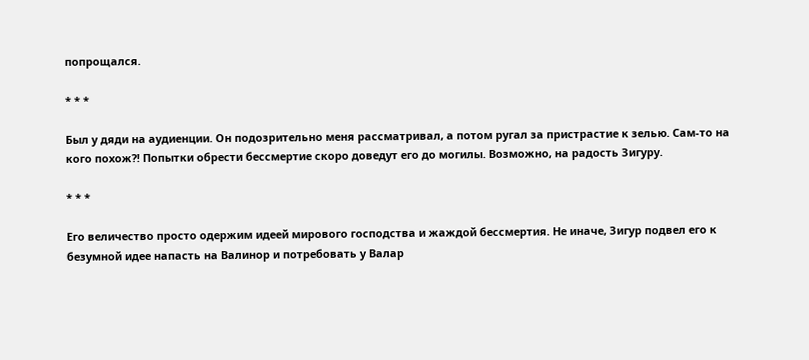попрощался.

* * *

Был у дяди на аудиенции. Он подозрительно меня рассматривал, а потом ругал за пристрастие к зелью. Сам-то на кого похож?! Попытки обрести бессмертие скоро доведут его до могилы. Возможно, на радость Зигуру.

* * *

Его величество просто одержим идеей мирового господства и жаждой бессмертия. Не иначе, Зигур подвел его к безумной идее напасть на Валинор и потребовать у Валар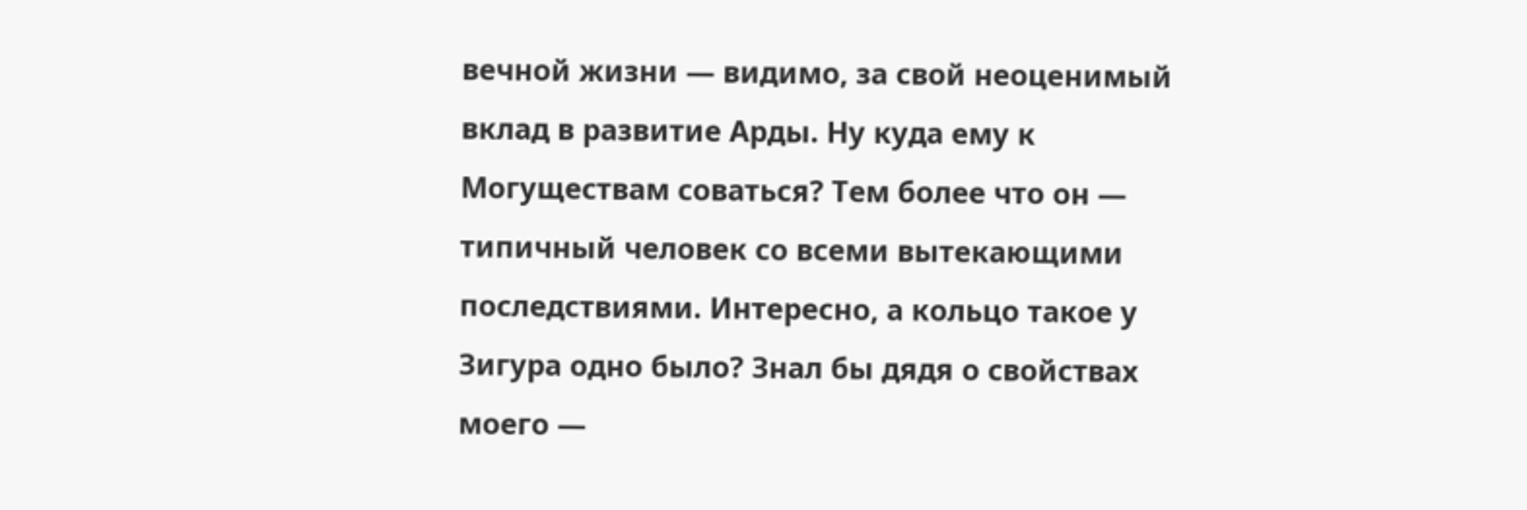вечной жизни — видимо, за свой неоценимый вклад в развитие Арды. Ну куда ему к Могуществам соваться? Тем более что он — типичный человек со всеми вытекающими последствиями. Интересно, а кольцо такое у Зигура одно было? Знал бы дядя о свойствах моего —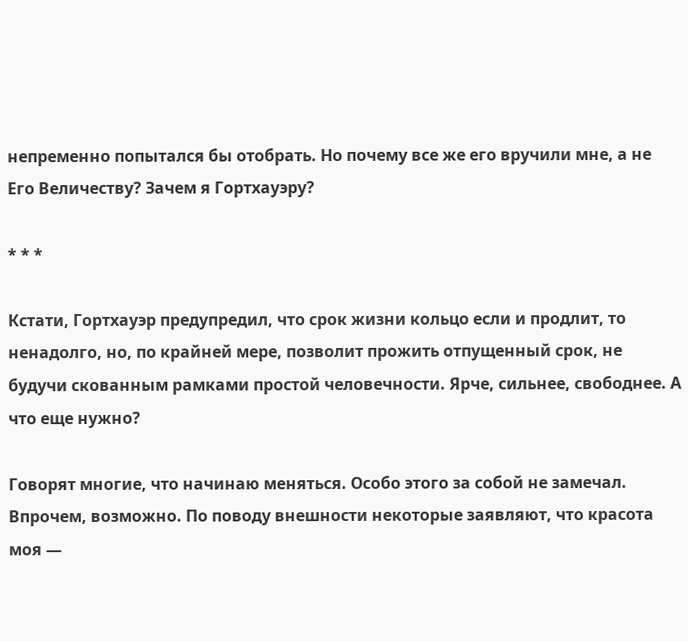непременно попытался бы отобрать. Но почему все же его вручили мне, а не Его Величеству? Зачем я Гортхауэру?

* * *

Кстати, Гортхауэр предупредил, что срок жизни кольцо если и продлит, то ненадолго, но, по крайней мере, позволит прожить отпущенный срок, не будучи скованным рамками простой человечности. Ярче, сильнее, свободнее. А что еще нужно?

Говорят многие, что начинаю меняться. Особо этого за собой не замечал. Впрочем, возможно. По поводу внешности некоторые заявляют, что красота моя —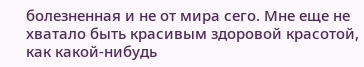болезненная и не от мира сего. Мне еще не хватало быть красивым здоровой красотой, как какой-нибудь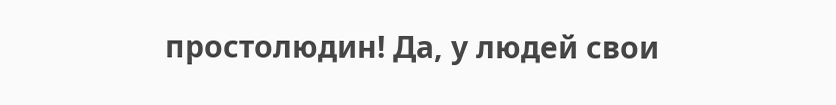простолюдин! Да, у людей свои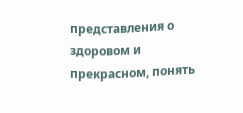представления о здоровом и прекрасном, понять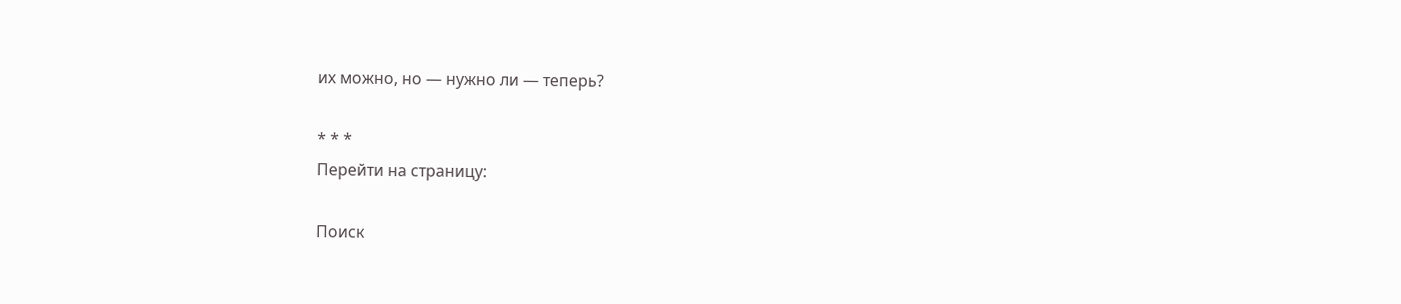их можно, но — нужно ли — теперь?

* * *
Перейти на страницу:

Поиск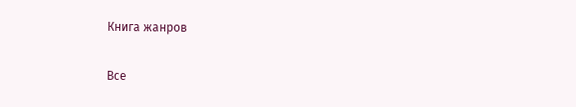Книга жанров

Все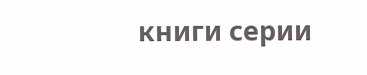книги серии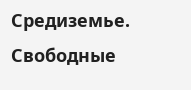Средиземье. Свободные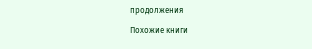продолжения

Похожие книги